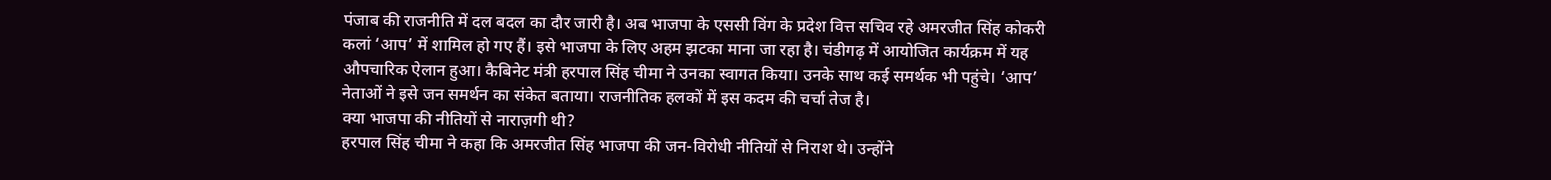पंजाब की राजनीति में दल बदल का दौर जारी है। अब भाजपा के एससी विंग के प्रदेश वित्त सचिव रहे अमरजीत सिंह कोकरी कलां ‘आप’ में शामिल हो गए हैं। इसे भाजपा के लिए अहम झटका माना जा रहा है। चंडीगढ़ में आयोजित कार्यक्रम में यह औपचारिक ऐलान हुआ। कैबिनेट मंत्री हरपाल सिंह चीमा ने उनका स्वागत किया। उनके साथ कई समर्थक भी पहुंचे। ‘आप’ नेताओं ने इसे जन समर्थन का संकेत बताया। राजनीतिक हलकों में इस कदम की चर्चा तेज है।
क्या भाजपा की नीतियों से नाराज़गी थी?
हरपाल सिंह चीमा ने कहा कि अमरजीत सिंह भाजपा की जन-विरोधी नीतियों से निराश थे। उन्होंने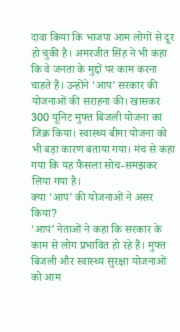दावा किया कि भाजपा आम लोगों से दूर हो चुकी है। अमरजीत सिंह ने भी कहा कि वे जनता के मुद्दों पर काम करना चाहते हैं। उन्होंने ‘आप’ सरकार की योजनाओं की सराहना की। खासकर 300 यूनिट मुफ्त बिजली योजना का जिक्र किया। स्वास्थ्य बीमा योजना को भी बड़ा कारण बताया गया। मंच से कहा गया कि यह फैसला सोच-समझकर लिया गया है।
क्या ‘आप’ की योजनाओं ने असर किया?
‘आप’ नेताओं ने कहा कि सरकार के काम से लोग प्रभावित हो रहे हैं। मुफ्त बिजली और स्वास्थ्य सुरक्षा योजनाओं को आम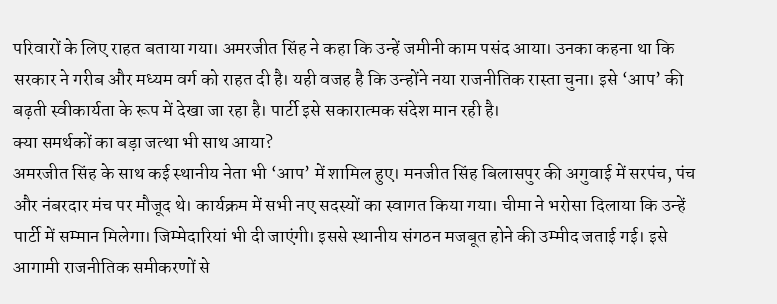परिवारों के लिए राहत बताया गया। अमरजीत सिंह ने कहा कि उन्हें जमीनी काम पसंद आया। उनका कहना था कि सरकार ने गरीब और मध्यम वर्ग को राहत दी है। यही वजह है कि उन्होंने नया राजनीतिक रास्ता चुना। इसे ‘आप’ की बढ़ती स्वीकार्यता के रूप में देखा जा रहा है। पार्टी इसे सकारात्मक संदेश मान रही है।
क्या समर्थकों का बड़ा जत्था भी साथ आया?
अमरजीत सिंह के साथ कई स्थानीय नेता भी ‘आप’ में शामिल हुए। मनजीत सिंह बिलासपुर की अगुवाई में सरपंच, पंच और नंबरदार मंच पर मौजूद थे। कार्यक्रम में सभी नए सदस्यों का स्वागत किया गया। चीमा ने भरोसा दिलाया कि उन्हें पार्टी में सम्मान मिलेगा। जिम्मेदारियां भी दी जाएंगी। इससे स्थानीय संगठन मजबूत होने की उम्मीद जताई गई। इसे आगामी राजनीतिक समीकरणों से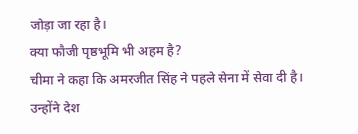जोड़ा जा रहा है।
क्या फौजी पृष्ठभूमि भी अहम है?
चीमा ने कहा कि अमरजीत सिंह ने पहले सेना में सेवा दी है। उन्होंने देश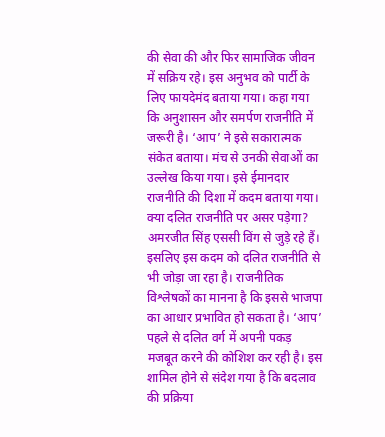की सेवा की और फिर सामाजिक जीवन में सक्रिय रहे। इस अनुभव को पार्टी के लिए फायदेमंद बताया गया। कहा गया कि अनुशासन और समर्पण राजनीति में जरूरी है। ‘आप’ ने इसे सकारात्मक संकेत बताया। मंच से उनकी सेवाओं का उल्लेख किया गया। इसे ईमानदार राजनीति की दिशा में कदम बताया गया।
क्या दलित राजनीति पर असर पड़ेगा?
अमरजीत सिंह एससी विंग से जुड़े रहे हैं। इसलिए इस कदम को दलित राजनीति से भी जोड़ा जा रहा है। राजनीतिक विश्लेषकों का मानना है कि इससे भाजपा का आधार प्रभावित हो सकता है। ‘आप’ पहले से दलित वर्ग में अपनी पकड़ मजबूत करने की कोशिश कर रही है। इस शामिल होने से संदेश गया है कि बदलाव की प्रक्रिया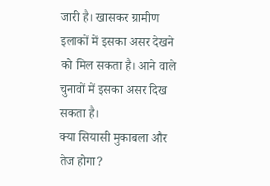जारी है। खासकर ग्रामीण इलाकों में इसका असर देखने को मिल सकता है। आने वाले चुनावों में इसका असर दिख सकता है।
क्या सियासी मुकाबला और तेज होगा?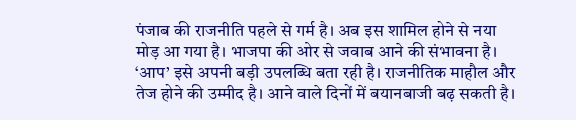पंजाब की राजनीति पहले से गर्म है। अब इस शामिल होने से नया मोड़ आ गया है। भाजपा की ओर से जवाब आने की संभावना है। ‘आप’ इसे अपनी बड़ी उपलब्धि बता रही है। राजनीतिक माहौल और तेज होने की उम्मीद है। आने वाले दिनों में बयानबाजी बढ़ सकती है।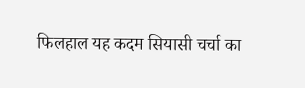फिलहाल यह कदम सियासी चर्चा का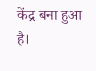केंद्र बना हुआ है।